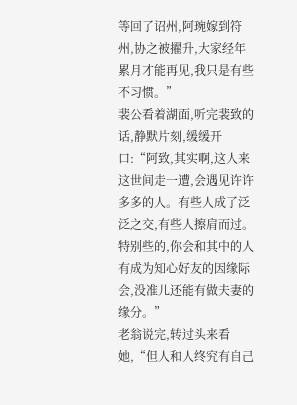等回了诏州,阿琬嫁到符州,协之被擢升,大家经年累月才能再见,我只是有些不习惯。”
裴公看着湖面,听完裴致的话,静默片刻,缓缓开口:“阿致,其实啊,这人来这世间走一遭,会遇见许许多多的人。有些人成了泛泛之交,有些人擦肩而过。特别些的,你会和其中的人有成为知心好友的因缘际会,没准儿还能有做夫妻的缘分。”
老翁说完,转过头来看她,“但人和人终究有自己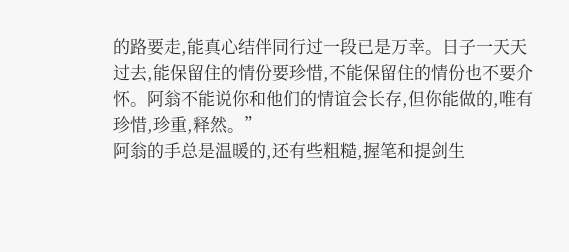的路要走,能真心结伴同行过一段已是万幸。日子一天天过去,能保留住的情份要珍惜,不能保留住的情份也不要介怀。阿翁不能说你和他们的情谊会长存,但你能做的,唯有珍惜,珍重,释然。”
阿翁的手总是温暖的,还有些粗糙,握笔和提剑生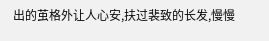出的茧格外让人心安,扶过裴致的长发,慢慢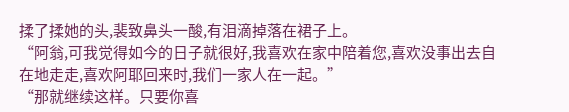揉了揉她的头,裴致鼻头一酸,有泪滴掉落在裙子上。
“阿翁,可我觉得如今的日子就很好,我喜欢在家中陪着您,喜欢没事出去自在地走走,喜欢阿耶回来时,我们一家人在一起。”
“那就继续这样。只要你喜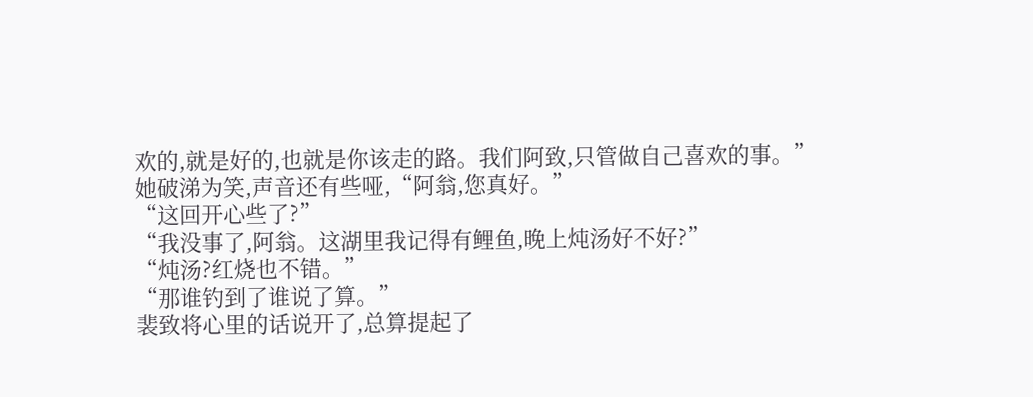欢的,就是好的,也就是你该走的路。我们阿致,只管做自己喜欢的事。”
她破涕为笑,声音还有些哑,“阿翁,您真好。”
“这回开心些了?”
“我没事了,阿翁。这湖里我记得有鲤鱼,晚上炖汤好不好?”
“炖汤?红烧也不错。”
“那谁钓到了谁说了算。”
裴致将心里的话说开了,总算提起了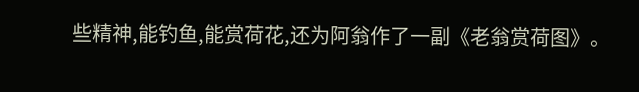些精神,能钓鱼,能赏荷花,还为阿翁作了一副《老翁赏荷图》。